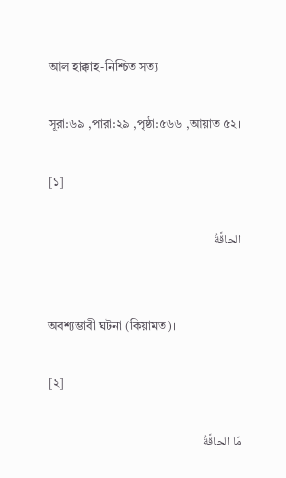আল হাক্কাহ-নিশ্চিত সত্য

সূরা:৬৯ ,পারা:২৯ ,পৃষ্ঠা:৫৬৬ ,আয়াত ৫২।

[১]

الحاقَّةُ


অবশ্যম্ভাবী ঘটনা (কিয়ামত)।

[২]

مَا الحاقَّةُ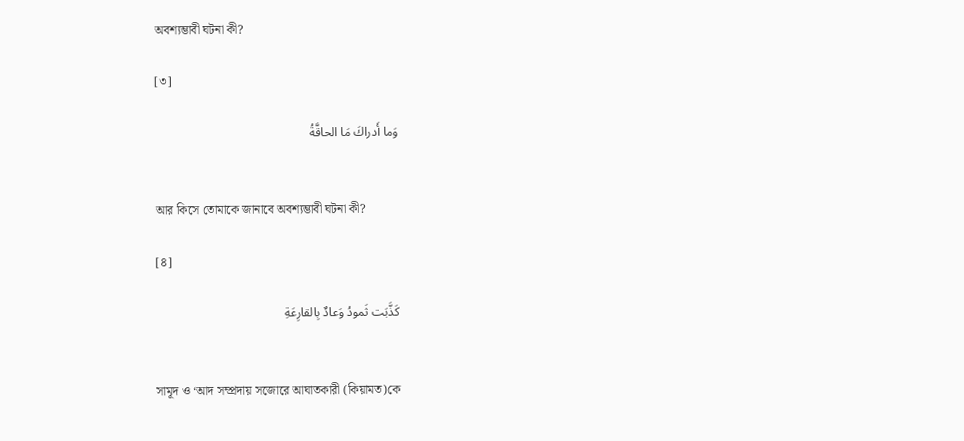অবশ্যম্ভাবী ঘটনা কী?

[৩]

وَما أَدراكَ مَا الحاقَّةُ


আর কিসে তোমাকে জানাবে অবশ্যম্ভাবী ঘটনা কী?

[৪]

كَذَّبَت ثَمودُ وَعادٌ بِالقارِعَةِ


সামূদ ও ‘আদ সম্প্রদায় সজোরে আঘাতকারী (কিয়ামত)কে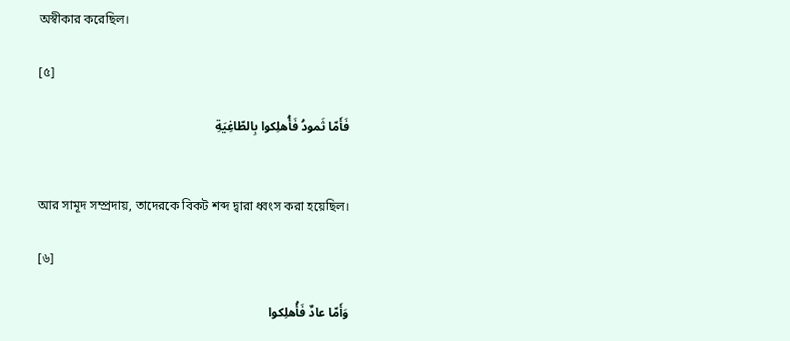অস্বীকার করেছিল।

[৫]

فَأَمّا ثَمودُ فَأُهلِكوا بِالطّاغِيَةِ


আর সামূদ সম্প্রদায়, তাদেরকে বিকট শব্দ দ্বারা ধ্বংস করা হয়েছিল।

[৬]

وَأَمّا عادٌ فَأُهلِكوا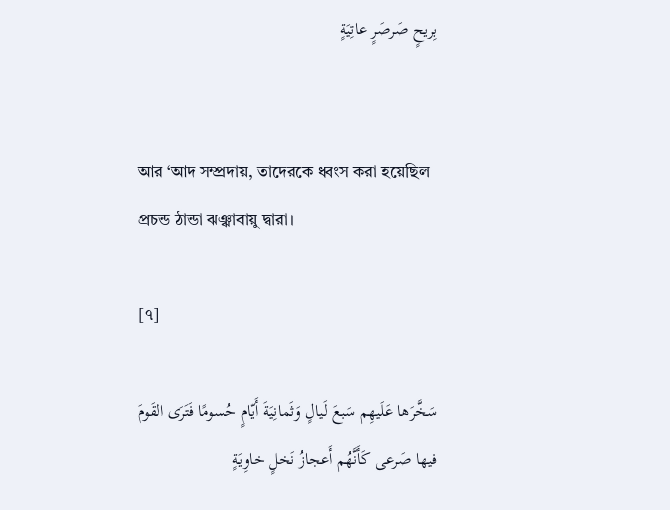بِريحٍ صَرصَرٍ عاتِيَةٍ


আর ‘আদ সম্প্রদায়, তাদেরকে ধ্বংস করা হয়েছিল প্রচন্ড ঠান্ডা ঝঞ্ঝাবায়ু দ্বারা।

[৭]

سَخَّرَها عَلَيهِم سَبعَ لَيالٍ وَثَمانِيَةَ أَيّامٍ حُسومًا فَتَرَى القَومَ فيها صَرعى كَأَنَّهُم أَعجازُ نَخلٍ خاوِيَةٍ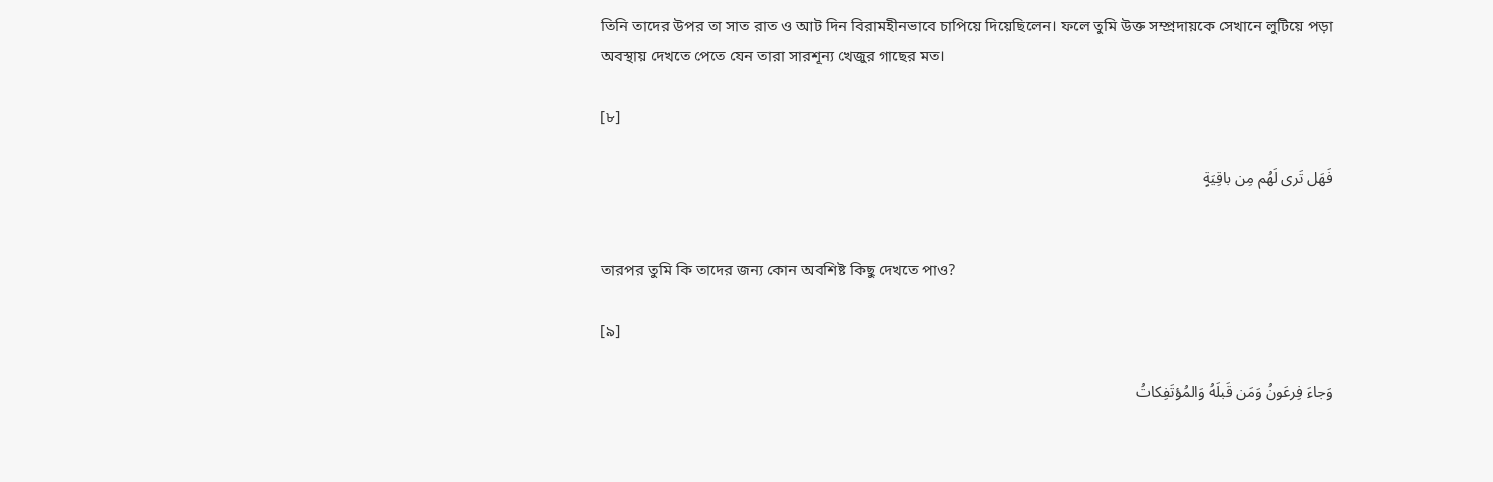তিনি তাদের উপর তা সাত রাত ও আট দিন বিরামহীনভাবে চাপিয়ে দিয়েছিলেন। ফলে তুমি উক্ত সম্প্রদায়কে সেখানে লুটিয়ে পড়া অবস্থায় দেখতে পেতে যেন তারা সারশূন্য খেজুর গাছের মত।

[৮]

فَهَل تَرى لَهُم مِن باقِيَةٍ


তারপর তুমি কি তাদের জন্য কোন অবশিষ্ট কিছু দেখতে পাও?

[৯]

وَجاءَ فِرعَونُ وَمَن قَبلَهُ وَالمُؤتَفِكاتُ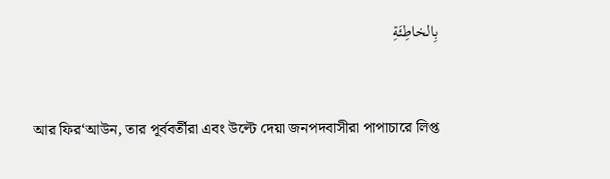بِالخاطِئَةِ


আর ফির‘আউন, তার পূর্ববর্তীরা এবং উল্টে দেয়া জনপদবাসীরা পাপাচারে লিপ্ত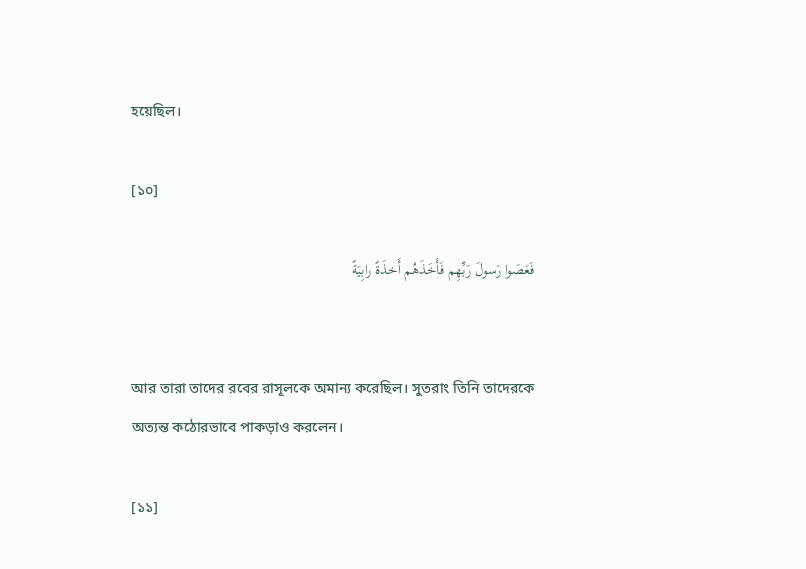হয়েছিল।

[১০]

فَعَصَوا رَسولَ رَبِّهِم فَأَخَذَهُم أَخذَةً رابِيَةً


আর তারা তাদের রবের রাসূলকে অমান্য করেছিল। সুতরাং তিনি তাদেরকে অত্যন্ত কঠোরভাবে পাকড়াও করলেন।

[১১]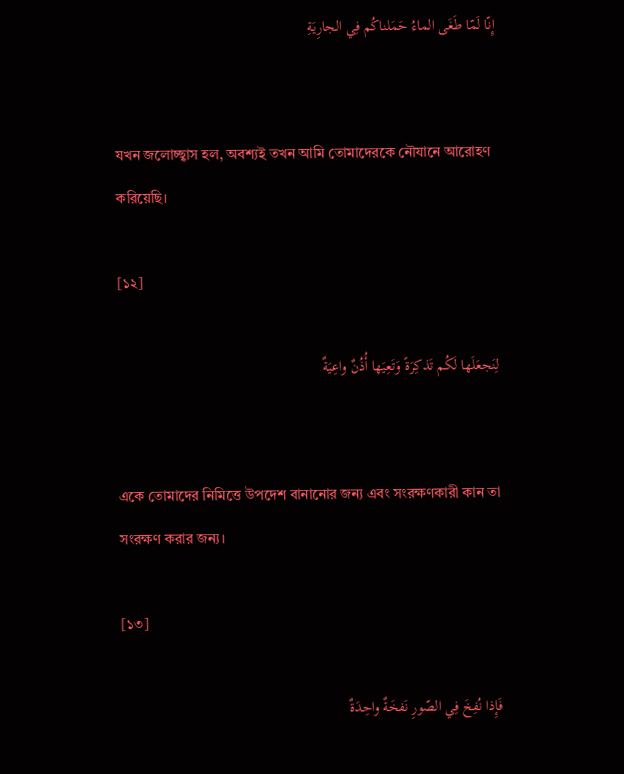إِنّا لَمّا طَغَى الماءُ حَمَلناكُم فِي الجارِيَةِ


যখন জলোচ্ছ্বাস হল, অবশ্যই তখন আমি তোমাদেরকে নৌযানে আরোহণ করিয়েছি।

[১২]

لِنَجعَلَها لَكُم تَذكِرَةً وَتَعِيَها أُذُنٌ واعِيَةٌ


একে তোমাদের নিমিত্তে উপদেশ বানানোর জন্য এবং সংরক্ষণকারী কান তা সংরক্ষণ করার জন্য।

[১৩]

فَإِذا نُفِخَ فِي الصّورِ نَفخَةٌ واحِدَةٌ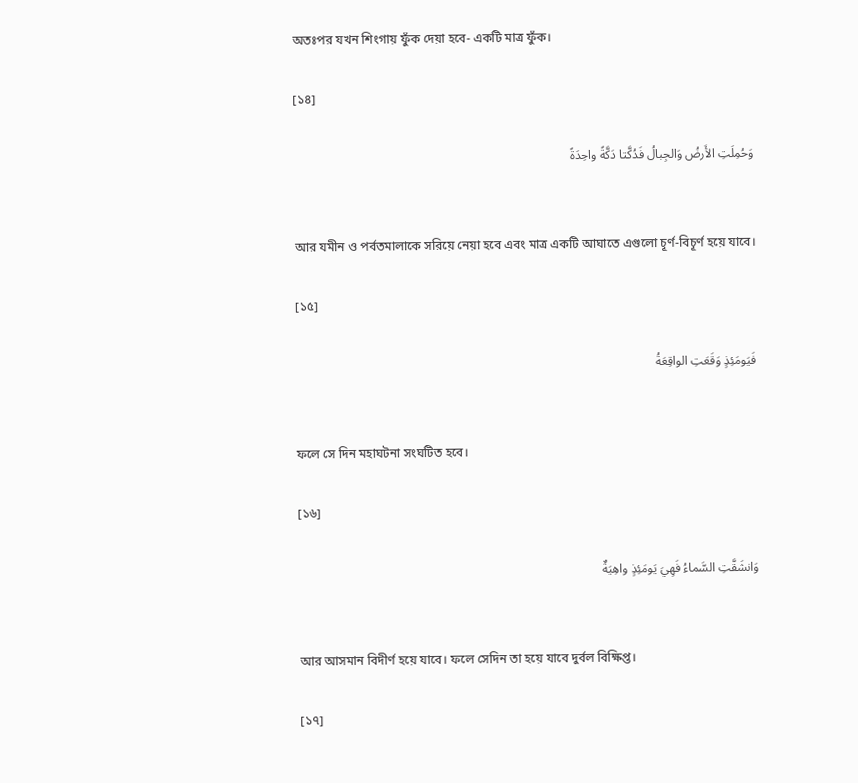অতঃপর যখন শিংগায় ফুঁক দেয়া হবে- একটি মাত্র ফুঁক।

[১৪]

وَحُمِلَتِ الأَرضُ وَالجِبالُ فَدُكَّتا دَكَّةً واحِدَةً


আর যমীন ও পর্বতমালাকে সরিয়ে নেয়া হবে এবং মাত্র একটি আঘাতে এগুলো চূর্ণ-বিচূর্ণ হয়ে যাবে।

[১৫]

فَيَومَئِذٍ وَقَعَتِ الواقِعَةُ


ফলে সে দিন মহাঘটনা সংঘটিত হবে।

[১৬]

وَانشَقَّتِ السَّماءُ فَهِيَ يَومَئِذٍ واهِيَةٌ


আর আসমান বিদীর্ণ হয়ে যাবে। ফলে সেদিন তা হয়ে যাবে দুর্বল বিক্ষিপ্ত।

[১৭]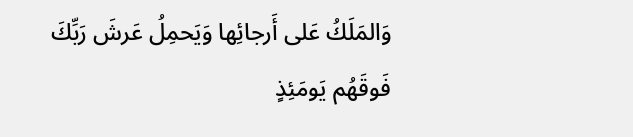وَالمَلَكُ عَلى أَرجائِها وَيَحمِلُ عَرشَ رَبِّكَ فَوقَهُم يَومَئِذٍ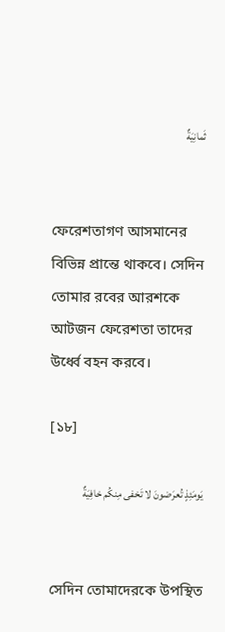ثَمانِيَةٌ


ফেরেশতাগণ আসমানের বিভিন্ন প্রান্তে থাকবে। সেদিন তোমার রবের আরশকে আটজন ফেরেশতা তাদের উর্ধ্বে বহন করবে।

[১৮]

يَومَئِذٍ تُعرَضونَ لا تَخفى مِنكُم خافِيَةٌ


সেদিন তোমাদেরকে উপস্থিত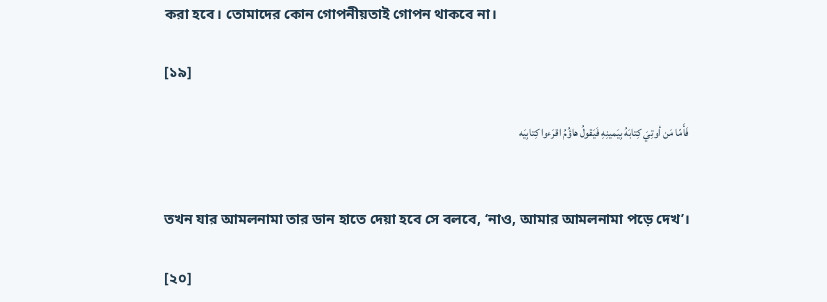করা হবে। তোমাদের কোন গোপনীয়তাই গোপন থাকবে না।

[১৯]

فَأَمّا مَن أوتِيَ كِتابَهُ بِيَمينِهِ فَيَقولُ هاؤُمُ اقرَءوا كِتابِيَه


তখন যার আমলনামা তার ডান হাতে দেয়া হবে সে বলবে, ‘নাও, আমার আমলনামা পড়ে দেখ’।

[২০]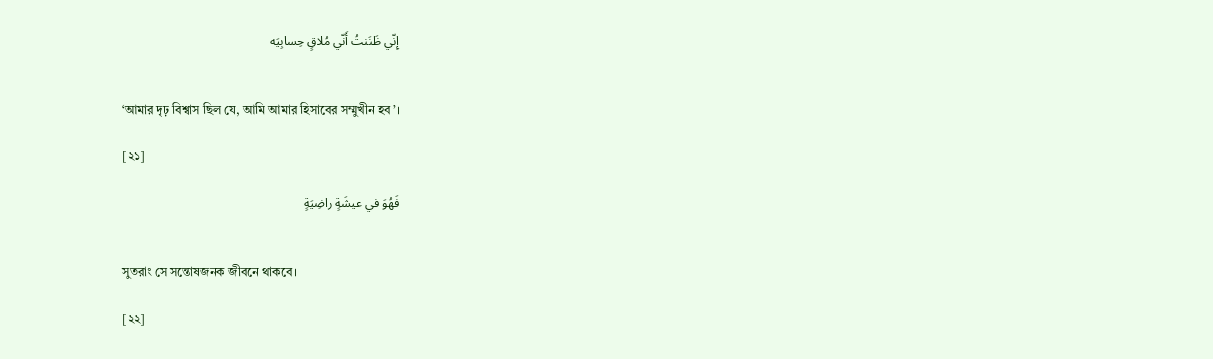إِنّي ظَنَنتُ أَنّي مُلاقٍ حِسابِيَه


‘আমার দৃঢ় বিশ্বাস ছিল যে, আমি আমার হিসাবের সম্মুখীন হব’।

[২১]

فَهُوَ في عيشَةٍ راضِيَةٍ


সুতরাং সে সন্তোষজনক জীবনে থাকবে।

[২২]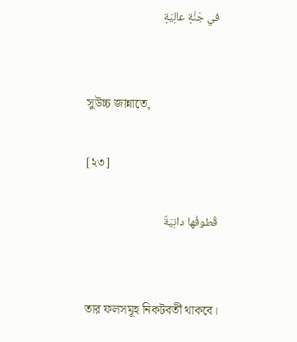في جَنَّةٍ عالِيَةٍ


সুউচ্চ জান্নাতে,

[২৩]

قُطوفُها دانِيَةٌ


তার ফলসমূহ নিকটবর্তী থাকবে।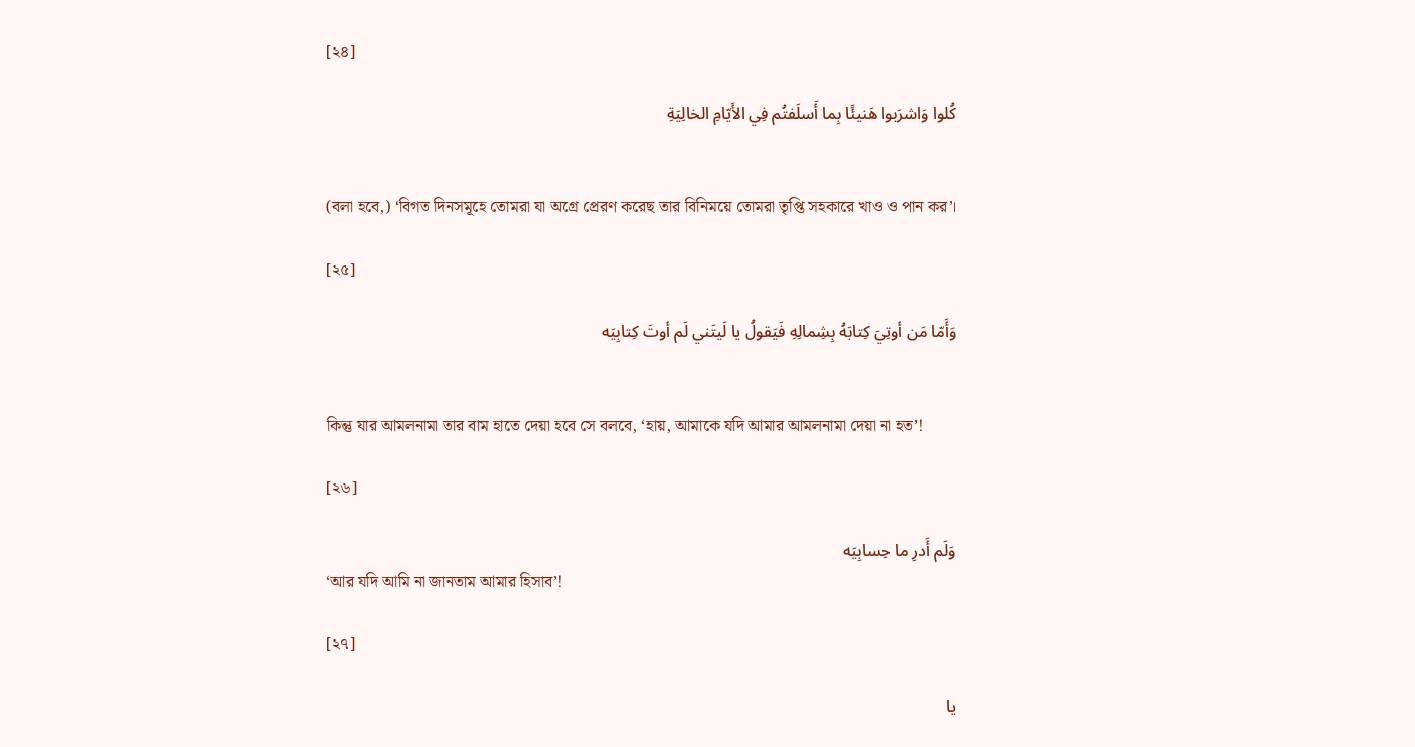[২৪]

كُلوا وَاشرَبوا هَنيئًا بِما أَسلَفتُم فِي الأَيّامِ الخالِيَةِ


(বলা হবে,) ‘বিগত দিনসমূহে তোমরা যা অগ্রে প্রেরণ করেছ তার বিনিময়ে তোমরা তৃপ্তি সহকারে খাও ও পান কর’।

[২৫]

وَأَمّا مَن أوتِيَ كِتابَهُ بِشِمالِهِ فَيَقولُ يا لَيتَني لَم أوتَ كِتابِيَه


কিন্তু যার আমলনামা তার বাম হাতে দেয়া হবে সে বলবে, ‘হায়, আমাকে যদি আমার আমলনামা দেয়া না হত’!

[২৬]

وَلَم أَدرِ ما حِسابِيَه
‘আর যদি আমি না জানতাম আমার হিসাব’!

[২৭]

يا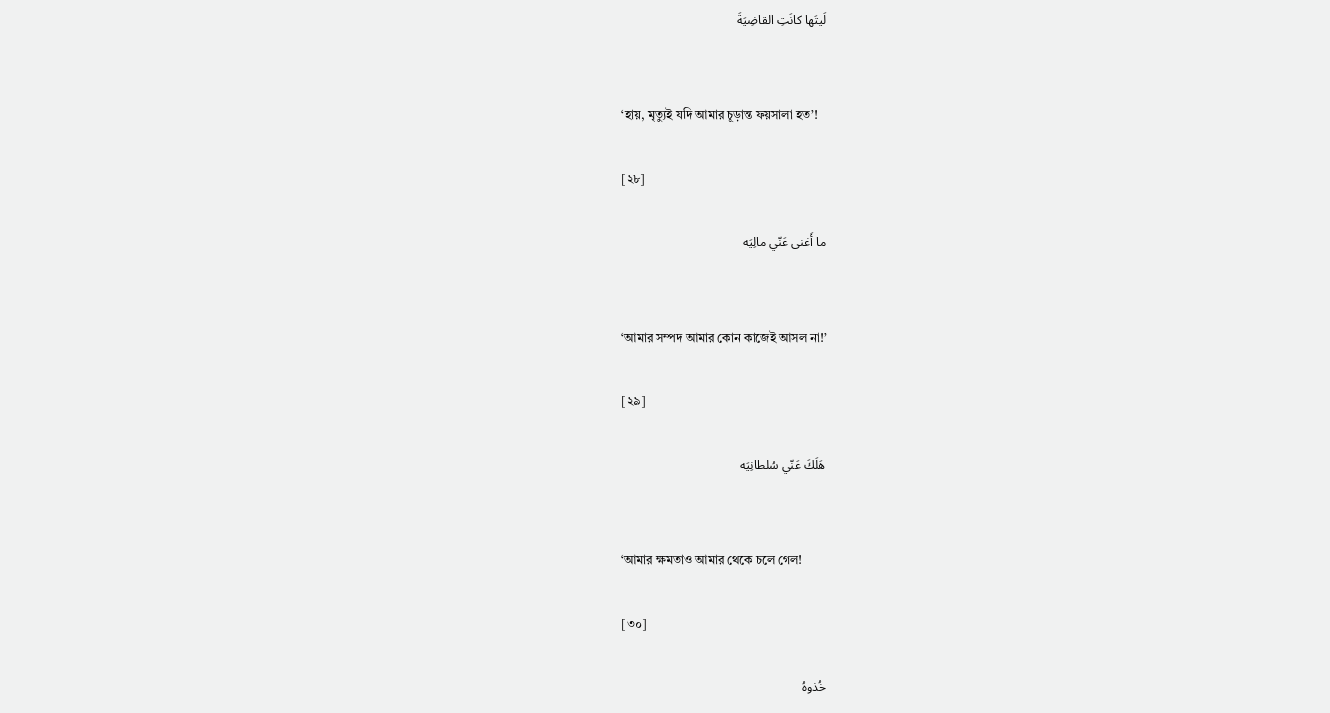لَيتَها كانَتِ القاضِيَةَ


‘হায়, মৃত্যুই যদি আমার চূড়ান্ত ফয়সালা হত’!

[২৮]

ما أَغنى عَنّي مالِيَه


‘আমার সম্পদ আমার কোন কাজেই আসল না!’

[২৯]

هَلَكَ عَنّي سُلطانِيَه


‘আমার ক্ষমতাও আমার থেকে চলে গেল!

[৩০]

خُذوهُ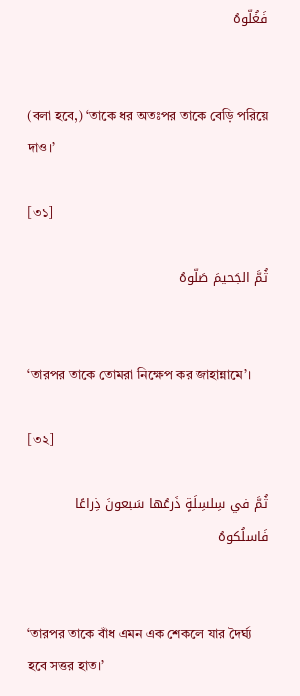فَغُلّوهُ


(বলা হবে,) ‘তাকে ধর অতঃপর তাকে বেড়ি পরিয়ে দাও।’

[৩১]

ثُمَّ الجَحيمَ صَلّوهُ


‘তারপর তাকে তোমরা নিক্ষেপ কর জাহান্নামে’।

[৩২]

ثُمَّ في سِلسِلَةٍ ذَرعُها سَبعونَ ذِراعًا فَاسلُكوهُ


‘তারপর তাকে বাঁধ এমন এক শেকলে যার দৈর্ঘ্য হবে সত্তর হাত।’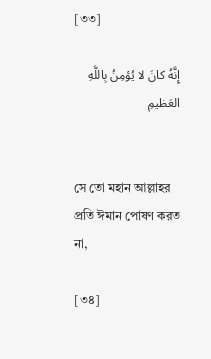[৩৩]

إِنَّهُ كانَ لا يُؤمِنُ بِاللَّهِ العَظيمِ


সে তো মহান আল্লাহর প্রতি ঈমান পোষণ করত না,

[৩৪]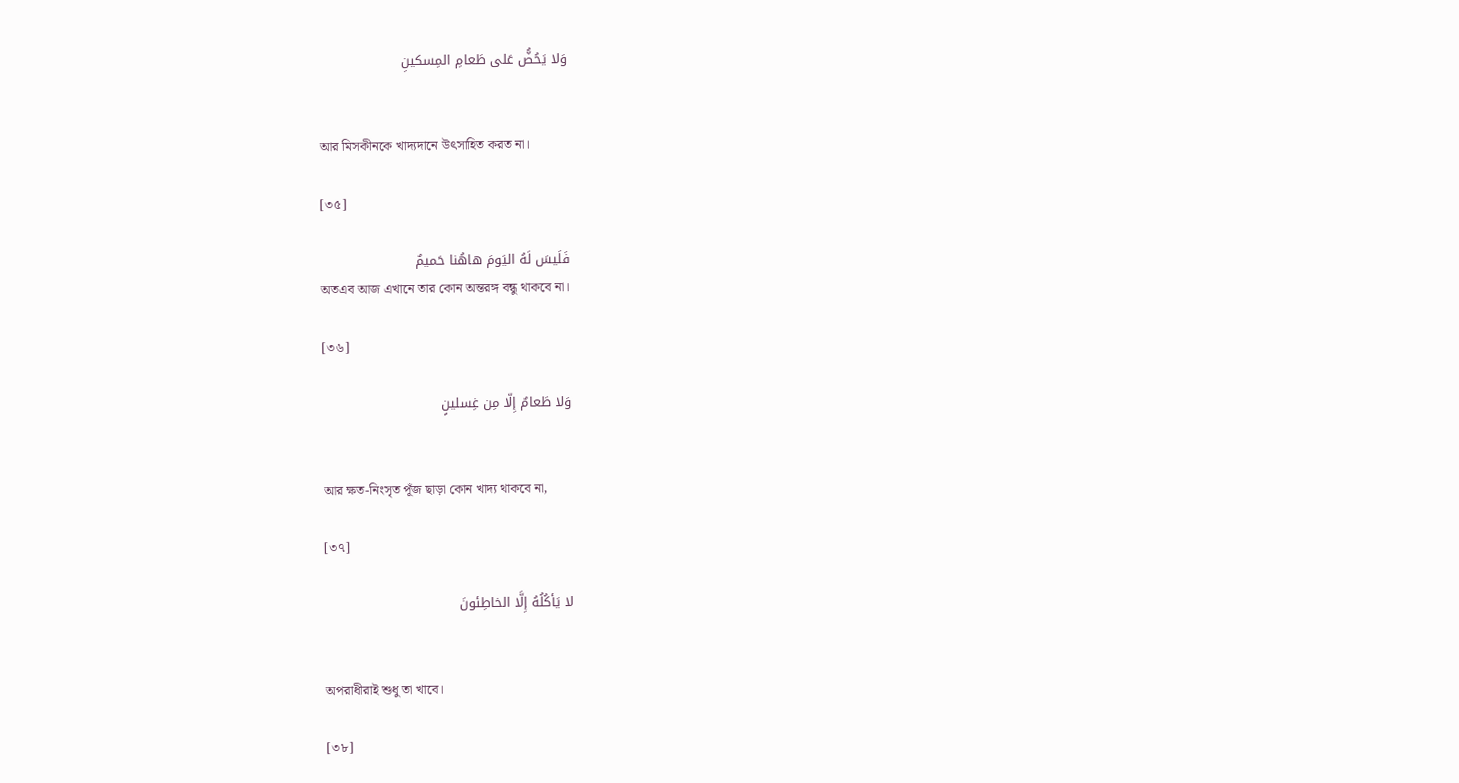وَلا يَحُضُّ عَلى طَعامِ المِسكينِ


আর মিসকীনকে খাদ্যদানে উৎসাহিত করত না।

[৩৫]

فَلَيسَ لَهُ اليَومَ هاهُنا حَميمٌ
অতএব আজ এখানে তার কোন অন্তরঙ্গ বন্ধু থাকবে না।

[৩৬]

وَلا طَعامٌ إِلّا مِن غِسلينٍ


আর ক্ষত-নিংসৃত পূঁজ ছাড়া কোন খাদ্য থাকবে না,

[৩৭]

لا يَأكُلُهُ إِلَّا الخاطِئونَ


অপরাধীরাই শুধু তা খাবে।

[৩৮]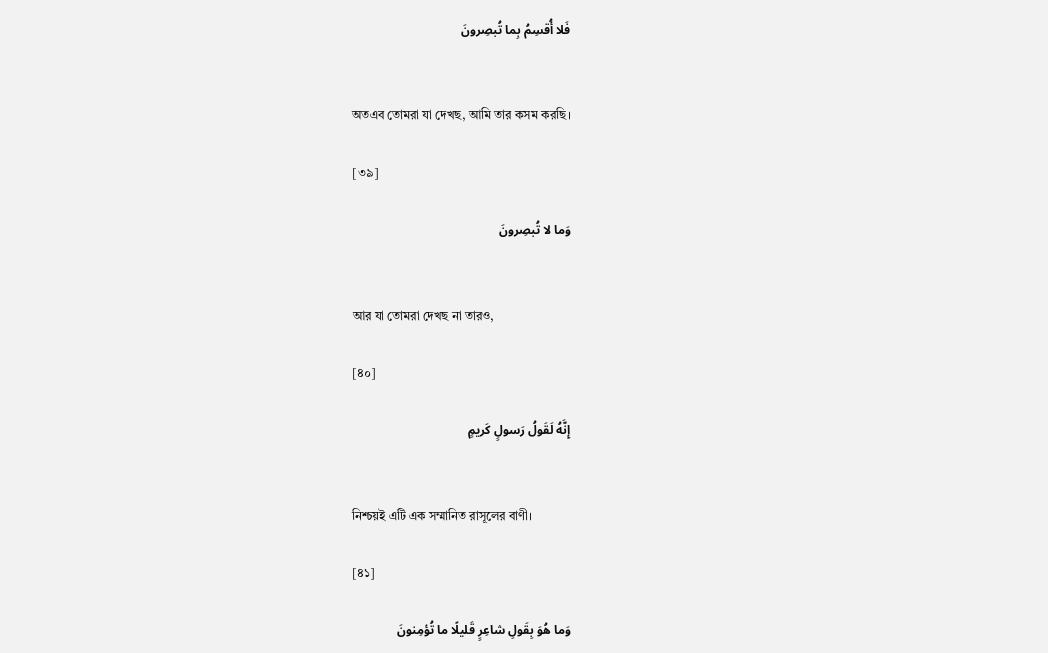فَلا أُقسِمُ بِما تُبصِرونَ


অতএব তোমরা যা দেখছ, আমি তার কসম করছি।

[৩৯]

وَما لا تُبصِرونَ


আর যা তোমরা দেখছ না তারও,

[৪০]

إِنَّهُ لَقَولُ رَسولٍ كَريمٍ


নিশ্চয়ই এটি এক সম্মানিত রাসূলের বাণী।

[৪১]

وَما هُوَ بِقَولِ شاعِرٍ قَليلًا ما تُؤمِنونَ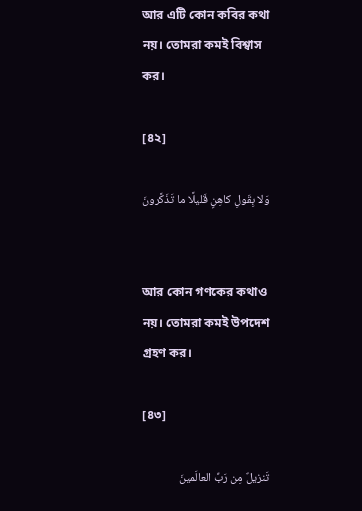আর এটি কোন কবির কথা নয়। তোমরা কমই বিশ্বাস কর।

[৪২]

وَلا بِقَولِ كاهِنٍ قَليلًا ما تَذَكَّرونَ


আর কোন গণকের কথাও নয়। তোমরা কমই উপদেশ গ্রহণ কর।

[৪৩]

تَنزيلٌ مِن رَبِّ العالَمينَ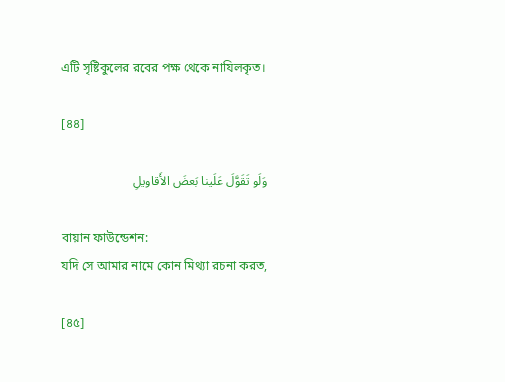এটি সৃষ্টিকুলের রবের পক্ষ থেকে নাযিলকৃত।

[৪৪]

وَلَو تَقَوَّلَ عَلَينا بَعضَ الأَقاويلِ

বায়ান ফাউন্ডেশন:
যদি সে আমার নামে কোন মিথ্যা রচনা করত,

[৪৫]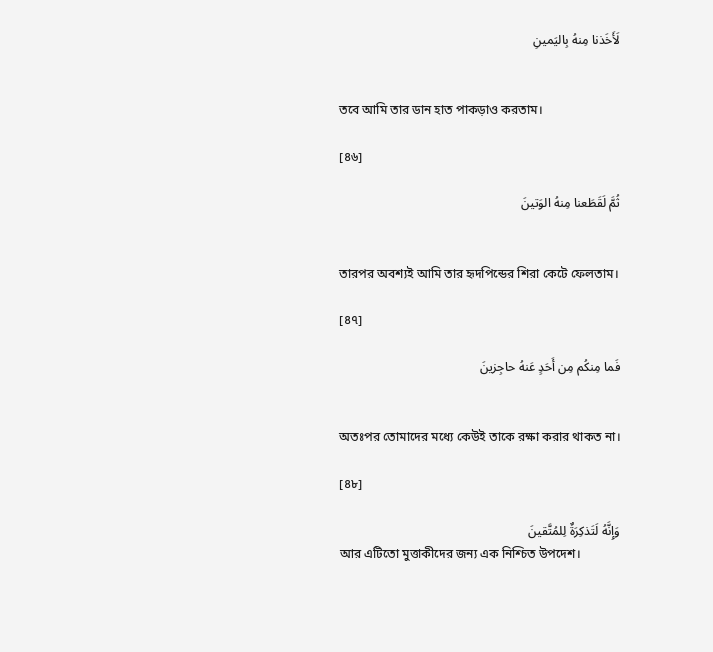لَأَخَذنا مِنهُ بِاليَمينِ


তবে আমি তার ডান হাত পাকড়াও করতাম।

[৪৬]

ثُمَّ لَقَطَعنا مِنهُ الوَتينَ


তারপর অবশ্যই আমি তার হৃদপিন্ডের শিরা কেটে ফেলতাম।

[৪৭]

فَما مِنكُم مِن أَحَدٍ عَنهُ حاجِزينَ


অতঃপর তোমাদের মধ্যে কেউই তাকে রক্ষা করার থাকত না।

[৪৮]

وَإِنَّهُ لَتَذكِرَةٌ لِلمُتَّقينَ
আর এটিতো মুত্তাকীদের জন্য এক নিশ্চিত উপদেশ।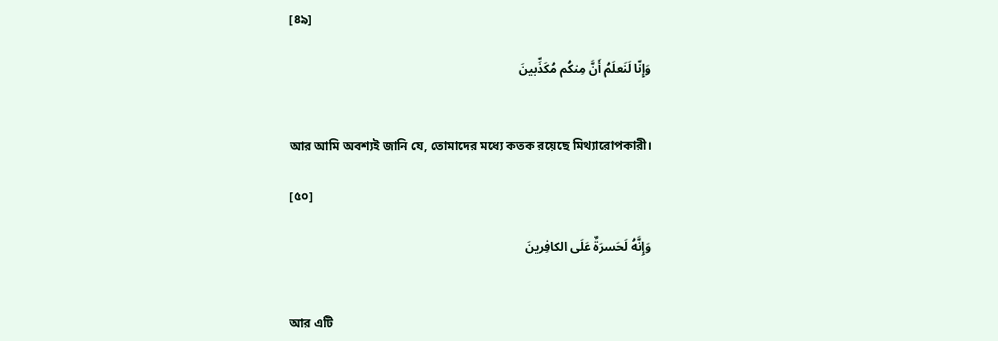[৪৯]

وَإِنّا لَنَعلَمُ أَنَّ مِنكُم مُكَذِّبينَ


আর আমি অবশ্যই জানি যে, তোমাদের মধ্যে কতক রয়েছে মিথ্যারোপকারী।

[৫০]

وَإِنَّهُ لَحَسرَةٌ عَلَى الكافِرينَ


আর এটি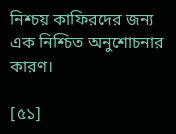নিশ্চয় কাফিরদের জন্য এক নিশ্চিত অনুশোচনার কারণ।

[৫১]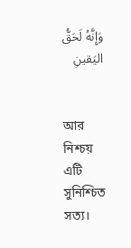وَإِنَّهُ لَحَقُّ اليَقينِ


আর নিশ্চয় এটি সুনিশ্চিত সত্য।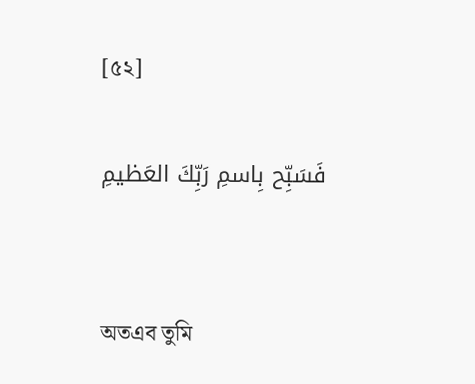[৫২]

فَسَبِّح بِاسمِ رَبِّكَ العَظيمِ


অতএব তুমি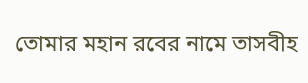তোমার মহান রবের নামে তাসবীহ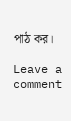পাঠ কর।

Leave a comment